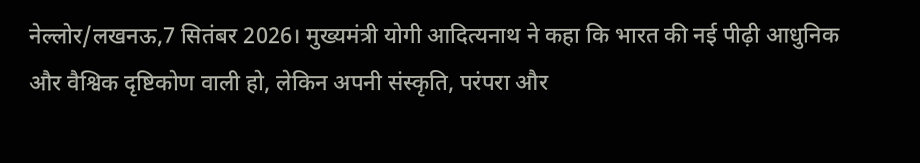नेल्लोर/लखनऊ,7 सितंबर 2026। मुख्यमंत्री योगी आदित्यनाथ ने कहा कि भारत की नई पीढ़ी आधुनिक और वैश्विक दृष्टिकोण वाली हो, लेकिन अपनी संस्कृति, परंपरा और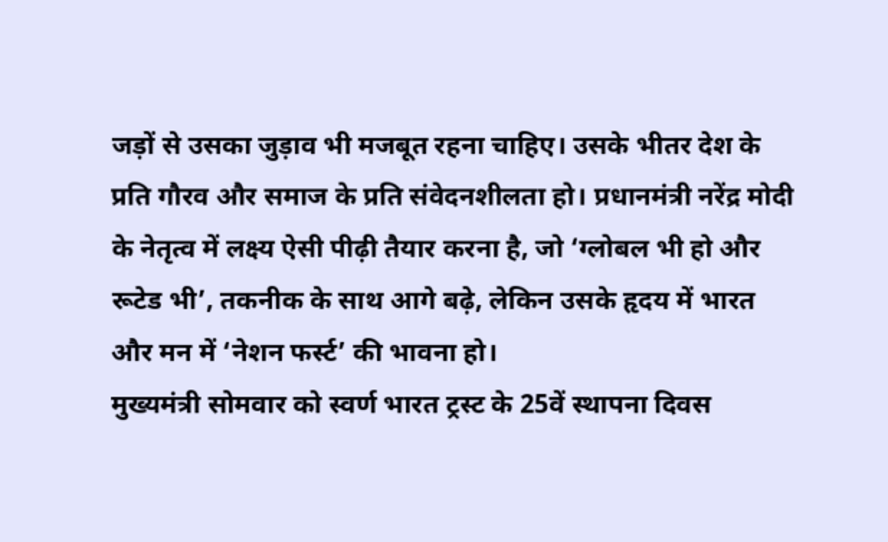जड़ों से उसका जुड़ाव भी मजबूत रहना चाहिए। उसके भीतर देश के प्रति गौरव और समाज के प्रति संवेदनशीलता हो। प्रधानमंत्री नरेंद्र मोदी के नेतृत्व में लक्ष्य ऐसी पीढ़ी तैयार करना है, जो ‘ग्लोबल भी हो और रूटेड भी’, तकनीक के साथ आगे बढ़े, लेकिन उसके हृदय में भारत और मन में ‘नेशन फर्स्ट’ की भावना हो।
मुख्यमंत्री सोमवार को स्वर्ण भारत ट्रस्ट के 25वें स्थापना दिवस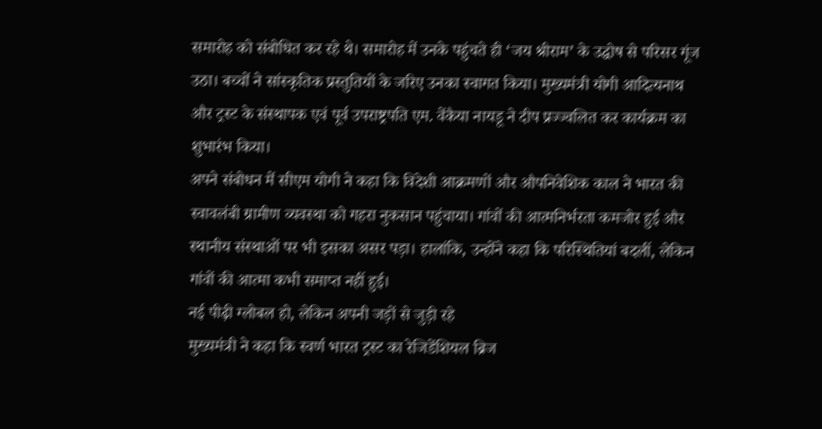समारोह को संबोधित कर रहे थे। समारोह में उनके पहुंचते ही ‘जय श्रीराम’ के उद्घोष से परिसर गूंज उठा। बच्चों ने सांस्कृतिक प्रस्तुतियों के जरिए उनका स्वागत किया। मुख्यमंत्री योगी आदित्यनाथ और ट्रस्ट के संस्थापक एवं पूर्व उपराष्ट्रपति एम. वेंकैया नायडू ने दीप प्रज्ज्वलित कर कार्यक्रम का शुभारंभ किया।
अपने संबोधन में सीएम योगी ने कहा कि विदेशी आक्रमणों और औपनिवेशिक काल ने भारत की स्वावलंबी ग्रामीण व्यवस्था को गहरा नुकसान पहुंचाया। गांवों की आत्मनिर्भरता कमजोर हुई और स्थानीय संस्थाओं पर भी इसका असर पड़ा। हालांकि, उन्होंने कहा कि परिस्थितियां बदलीं, लेकिन गांवों की आत्मा कभी समाप्त नहीं हुई।
नई पीढ़ी ग्लोबल हो, लेकिन अपनी जड़ों से जुड़ी रहे
मुख्यमंत्री ने कहा कि स्वर्ण भारत ट्रस्ट का रेजिडेंशियल ब्रिज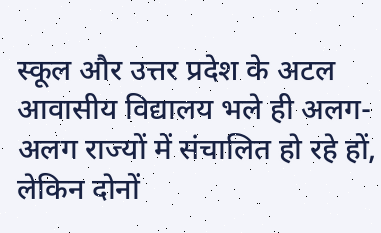स्कूल और उत्तर प्रदेश के अटल आवासीय विद्यालय भले ही अलग-अलग राज्यों में संचालित हो रहे हों, लेकिन दोनों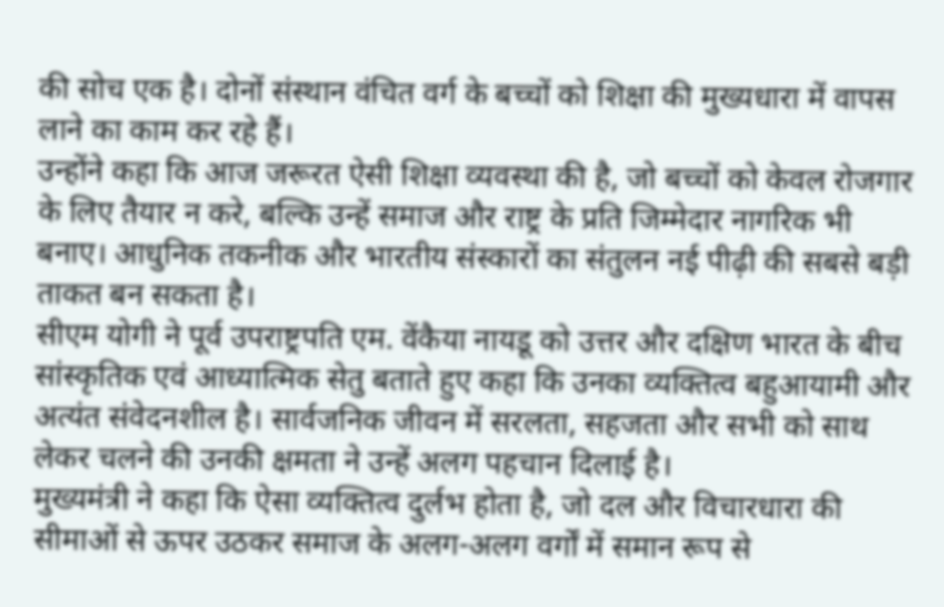की सोच एक है। दोनों संस्थान वंचित वर्ग के बच्चों को शिक्षा की मुख्यधारा में वापस लाने का काम कर रहे हैं।
उन्होंने कहा कि आज जरूरत ऐसी शिक्षा व्यवस्था की है, जो बच्चों को केवल रोजगार के लिए तैयार न करे, बल्कि उन्हें समाज और राष्ट्र के प्रति जिम्मेदार नागरिक भी बनाए। आधुनिक तकनीक और भारतीय संस्कारों का संतुलन नई पीढ़ी की सबसे बड़ी ताकत बन सकता है।
सीएम योगी ने पूर्व उपराष्ट्रपति एम. वेंकैया नायडू को उत्तर और दक्षिण भारत के बीच सांस्कृतिक एवं आध्यात्मिक सेतु बताते हुए कहा कि उनका व्यक्तित्व बहुआयामी और अत्यंत संवेदनशील है। सार्वजनिक जीवन में सरलता, सहजता और सभी को साथ लेकर चलने की उनकी क्षमता ने उन्हें अलग पहचान दिलाई है।
मुख्यमंत्री ने कहा कि ऐसा व्यक्तित्व दुर्लभ होता है, जो दल और विचारधारा की सीमाओं से ऊपर उठकर समाज के अलग-अलग वर्गों में समान रूप से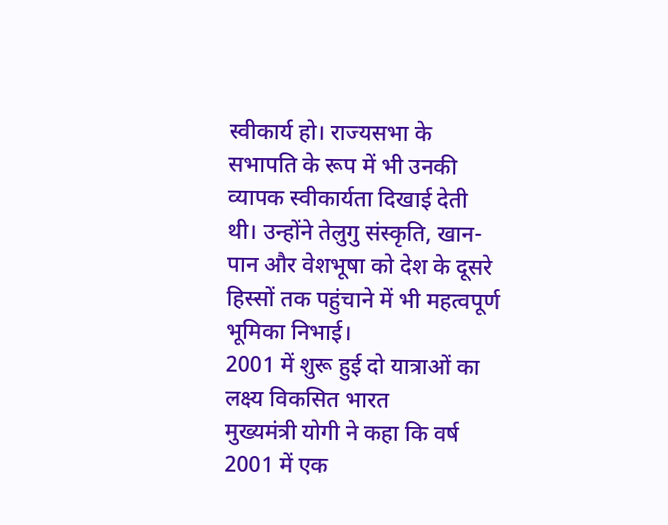स्वीकार्य हो। राज्यसभा के सभापति के रूप में भी उनकी व्यापक स्वीकार्यता दिखाई देती थी। उन्होंने तेलुगु संस्कृति, खान-पान और वेशभूषा को देश के दूसरे हिस्सों तक पहुंचाने में भी महत्वपूर्ण भूमिका निभाई।
2001 में शुरू हुई दो यात्राओं का लक्ष्य विकसित भारत
मुख्यमंत्री योगी ने कहा कि वर्ष 2001 में एक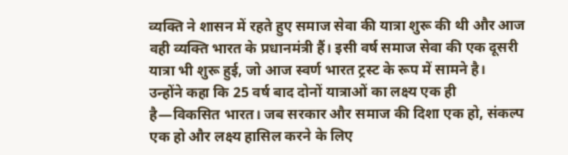व्यक्ति ने शासन में रहते हुए समाज सेवा की यात्रा शुरू की थी और आज वही व्यक्ति भारत के प्रधानमंत्री हैं। इसी वर्ष समाज सेवा की एक दूसरी यात्रा भी शुरू हुई, जो आज स्वर्ण भारत ट्रस्ट के रूप में सामने है।
उन्होंने कहा कि 25 वर्ष बाद दोनों यात्राओं का लक्ष्य एक ही है—विकसित भारत। जब सरकार और समाज की दिशा एक हो, संकल्प एक हो और लक्ष्य हासिल करने के लिए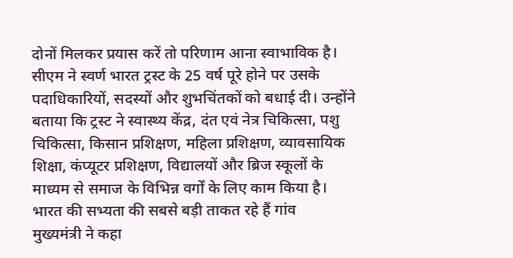दोनों मिलकर प्रयास करें तो परिणाम आना स्वाभाविक है।
सीएम ने स्वर्ण भारत ट्रस्ट के 25 वर्ष पूरे होने पर उसके पदाधिकारियों, सदस्यों और शुभचिंतकों को बधाई दी। उन्होंने बताया कि ट्रस्ट ने स्वास्थ्य केंद्र, दंत एवं नेत्र चिकित्सा, पशु चिकित्सा, किसान प्रशिक्षण, महिला प्रशिक्षण, व्यावसायिक शिक्षा, कंप्यूटर प्रशिक्षण, विद्यालयों और ब्रिज स्कूलों के माध्यम से समाज के विभिन्न वर्गों के लिए काम किया है।
भारत की सभ्यता की सबसे बड़ी ताकत रहे हैं गांव
मुख्यमंत्री ने कहा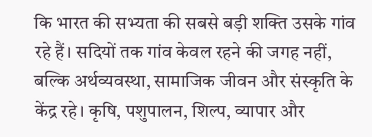कि भारत की सभ्यता की सबसे बड़ी शक्ति उसके गांव रहे हैं। सदियों तक गांव केवल रहने की जगह नहीं, बल्कि अर्थव्यवस्था, सामाजिक जीवन और संस्कृति के केंद्र रहे। कृषि, पशुपालन, शिल्प, व्यापार और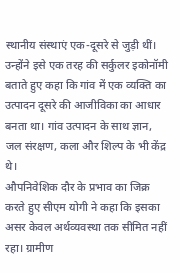स्थानीय संस्थाएं एक-दूसरे से जुड़ी थीं।
उन्होंने इसे एक तरह की सर्कुलर इकोनॉमी बताते हुए कहा कि गांव में एक व्यक्ति का उत्पादन दूसरे की आजीविका का आधार बनता था। गांव उत्पादन के साथ ज्ञान, जल संरक्षण, कला और शिल्प के भी केंद्र थे।
औपनिवेशिक दौर के प्रभाव का जिक्र करते हुए सीएम योगी ने कहा कि इसका असर केवल अर्थव्यवस्था तक सीमित नहीं रहा। ग्रामीण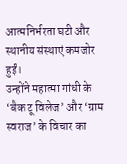आत्मनिर्भरता घटी और स्थानीय संस्थाएं कमजोर हुईं।
उन्होंने महात्मा गांधी के ‘बैक टू विलेज’ और ‘ग्राम स्वराज’ के विचार का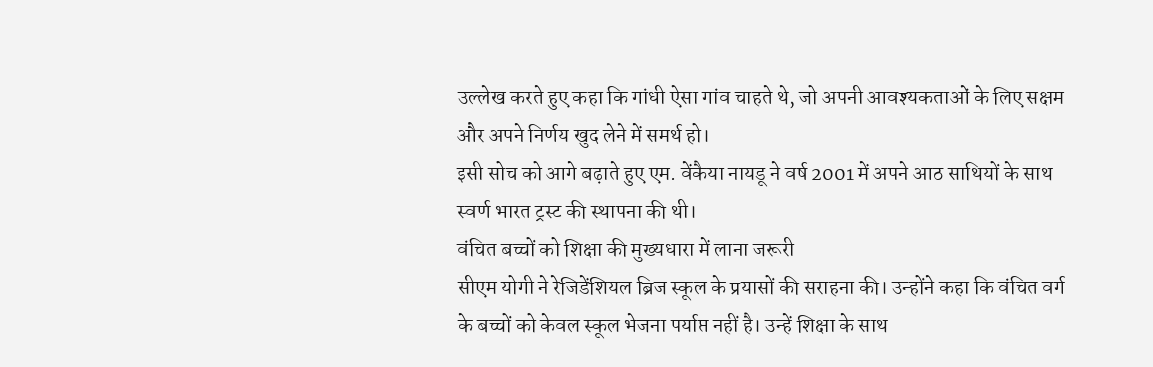उल्लेख करते हुए कहा कि गांधी ऐसा गांव चाहते थे, जो अपनी आवश्यकताओं के लिए सक्षम और अपने निर्णय खुद लेने में समर्थ हो।
इसी सोच को आगे बढ़ाते हुए एम. वेंकैया नायडू ने वर्ष 2001 में अपने आठ साथियों के साथ स्वर्ण भारत ट्रस्ट की स्थापना की थी।
वंचित बच्चों को शिक्षा की मुख्यधारा में लाना जरूरी
सीएम योगी ने रेजिडेंशियल ब्रिज स्कूल के प्रयासों की सराहना की। उन्होंने कहा कि वंचित वर्ग के बच्चों को केवल स्कूल भेजना पर्याप्त नहीं है। उन्हें शिक्षा के साथ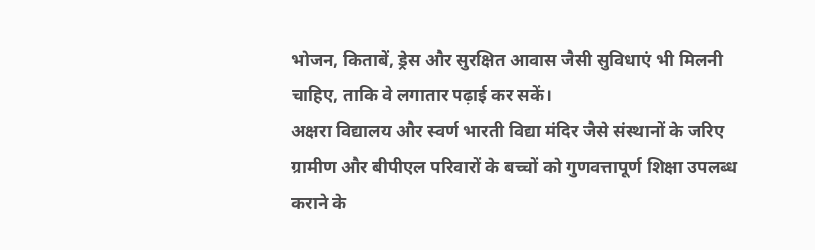भोजन, किताबें, ड्रेस और सुरक्षित आवास जैसी सुविधाएं भी मिलनी चाहिए, ताकि वे लगातार पढ़ाई कर सकें।
अक्षरा विद्यालय और स्वर्ण भारती विद्या मंदिर जैसे संस्थानों के जरिए ग्रामीण और बीपीएल परिवारों के बच्चों को गुणवत्तापूर्ण शिक्षा उपलब्ध कराने के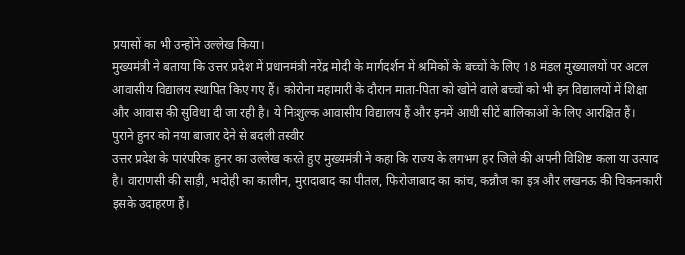प्रयासों का भी उन्होंने उल्लेख किया।
मुख्यमंत्री ने बताया कि उत्तर प्रदेश में प्रधानमंत्री नरेंद्र मोदी के मार्गदर्शन में श्रमिकों के बच्चों के लिए 18 मंडल मुख्यालयों पर अटल आवासीय विद्यालय स्थापित किए गए हैं। कोरोना महामारी के दौरान माता-पिता को खोने वाले बच्चों को भी इन विद्यालयों में शिक्षा और आवास की सुविधा दी जा रही है। ये निःशुल्क आवासीय विद्यालय हैं और इनमें आधी सीटें बालिकाओं के लिए आरक्षित हैं।
पुराने हुनर को नया बाजार देने से बदली तस्वीर
उत्तर प्रदेश के पारंपरिक हुनर का उल्लेख करते हुए मुख्यमंत्री ने कहा कि राज्य के लगभग हर जिले की अपनी विशिष्ट कला या उत्पाद है। वाराणसी की साड़ी, भदोही का कालीन, मुरादाबाद का पीतल, फिरोजाबाद का कांच, कन्नौज का इत्र और लखनऊ की चिकनकारी इसके उदाहरण हैं।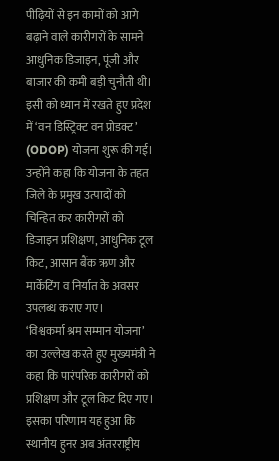पीढ़ियों से इन कामों को आगे बढ़ाने वाले कारीगरों के सामने आधुनिक डिजाइन, पूंजी और बाजार की कमी बड़ी चुनौती थी। इसी को ध्यान में रखते हुए प्रदेश में ‘वन डिस्ट्रिक्ट वन प्रोडक्ट’ (ODOP) योजना शुरू की गई।
उन्होंने कहा कि योजना के तहत जिले के प्रमुख उत्पादों को चिन्हित कर कारीगरों को डिजाइन प्रशिक्षण, आधुनिक टूल किट, आसान बैंक ऋण और मार्केटिंग व निर्यात के अवसर उपलब्ध कराए गए।
‘विश्वकर्मा श्रम सम्मान योजना’ का उल्लेख करते हुए मुख्यमंत्री ने कहा कि पारंपरिक कारीगरों को प्रशिक्षण और टूल किट दिए गए। इसका परिणाम यह हुआ कि स्थानीय हुनर अब अंतरराष्ट्रीय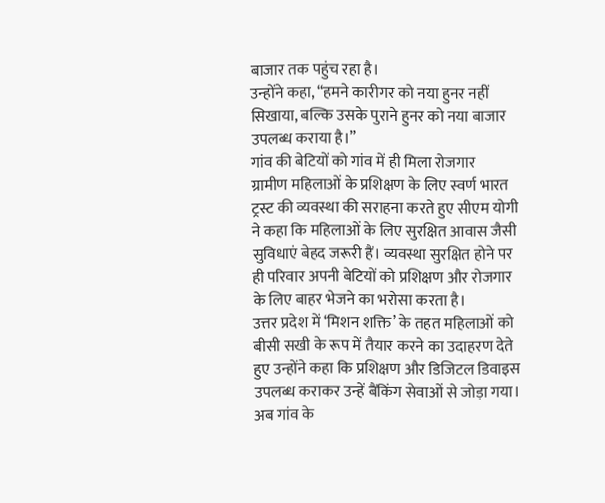बाजार तक पहुंच रहा है।
उन्होंने कहा, “हमने कारीगर को नया हुनर नहीं सिखाया, बल्कि उसके पुराने हुनर को नया बाजार उपलब्ध कराया है।”
गांव की बेटियों को गांव में ही मिला रोजगार
ग्रामीण महिलाओं के प्रशिक्षण के लिए स्वर्ण भारत ट्रस्ट की व्यवस्था की सराहना करते हुए सीएम योगी ने कहा कि महिलाओं के लिए सुरक्षित आवास जैसी सुविधाएं बेहद जरूरी हैं। व्यवस्था सुरक्षित होने पर ही परिवार अपनी बेटियों को प्रशिक्षण और रोजगार के लिए बाहर भेजने का भरोसा करता है।
उत्तर प्रदेश में ‘मिशन शक्ति’ के तहत महिलाओं को बीसी सखी के रूप में तैयार करने का उदाहरण देते हुए उन्होंने कहा कि प्रशिक्षण और डिजिटल डिवाइस उपलब्ध कराकर उन्हें बैंकिंग सेवाओं से जोड़ा गया। अब गांव के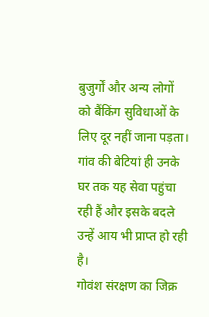बुजुर्गों और अन्य लोगों को बैंकिंग सुविधाओं के लिए दूर नहीं जाना पड़ता। गांव की बेटियां ही उनके घर तक यह सेवा पहुंचा रही हैं और इसके बदले उन्हें आय भी प्राप्त हो रही है।
गोवंश संरक्षण का जिक्र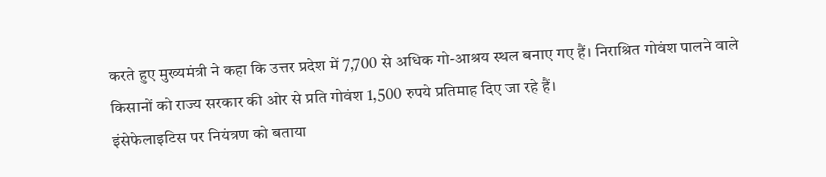करते हुए मुख्यमंत्री ने कहा कि उत्तर प्रदेश में 7,700 से अधिक गो-आश्रय स्थल बनाए गए हैं। निराश्रित गोवंश पालने वाले किसानों को राज्य सरकार की ओर से प्रति गोवंश 1,500 रुपये प्रतिमाह दिए जा रहे हैं।
इंसेफेलाइटिस पर नियंत्रण को बताया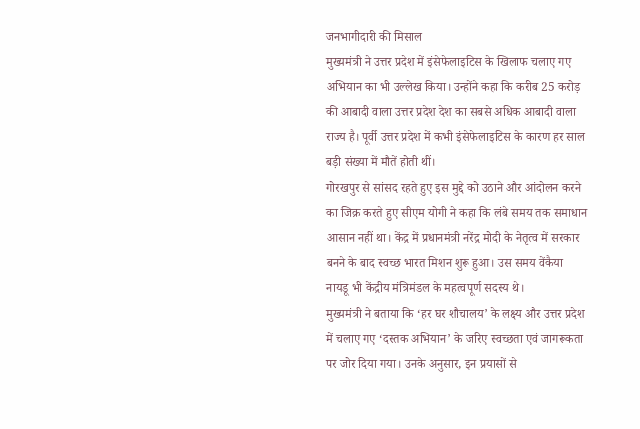जनभागीदारी की मिसाल
मुख्यमंत्री ने उत्तर प्रदेश में इंसेफेलाइटिस के खिलाफ चलाए गए अभियान का भी उल्लेख किया। उन्होंने कहा कि करीब 25 करोड़ की आबादी वाला उत्तर प्रदेश देश का सबसे अधिक आबादी वाला राज्य है। पूर्वी उत्तर प्रदेश में कभी इंसेफेलाइटिस के कारण हर साल बड़ी संख्या में मौतें होती थीं।
गोरखपुर से सांसद रहते हुए इस मुद्दे को उठाने और आंदोलन करने का जिक्र करते हुए सीएम योगी ने कहा कि लंबे समय तक समाधान आसान नहीं था। केंद्र में प्रधानमंत्री नरेंद्र मोदी के नेतृत्व में सरकार बनने के बाद स्वच्छ भारत मिशन शुरू हुआ। उस समय वेंकैया नायडू भी केंद्रीय मंत्रिमंडल के महत्वपूर्ण सदस्य थे।
मुख्यमंत्री ने बताया कि ‘हर घर शौचालय’ के लक्ष्य और उत्तर प्रदेश में चलाए गए ‘दस्तक अभियान’ के जरिए स्वच्छता एवं जागरूकता पर जोर दिया गया। उनके अनुसार, इन प्रयासों से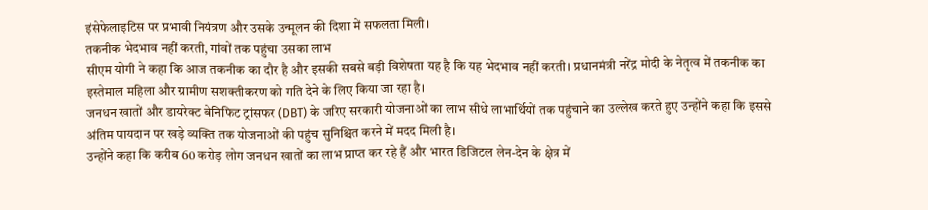इंसेफेलाइटिस पर प्रभावी नियंत्रण और उसके उन्मूलन की दिशा में सफलता मिली।
तकनीक भेदभाव नहीं करती, गांवों तक पहुंचा उसका लाभ
सीएम योगी ने कहा कि आज तकनीक का दौर है और इसकी सबसे बड़ी विशेषता यह है कि यह भेदभाव नहीं करती। प्रधानमंत्री नरेंद्र मोदी के नेतृत्व में तकनीक का इस्तेमाल महिला और ग्रामीण सशक्तीकरण को गति देने के लिए किया जा रहा है।
जनधन खातों और डायरेक्ट बेनिफिट ट्रांसफर (DBT) के जरिए सरकारी योजनाओं का लाभ सीधे लाभार्थियों तक पहुंचाने का उल्लेख करते हुए उन्होंने कहा कि इससे अंतिम पायदान पर खड़े व्यक्ति तक योजनाओं की पहुंच सुनिश्चित करने में मदद मिली है।
उन्होंने कहा कि करीब 60 करोड़ लोग जनधन खातों का लाभ प्राप्त कर रहे हैं और भारत डिजिटल लेन-देन के क्षेत्र में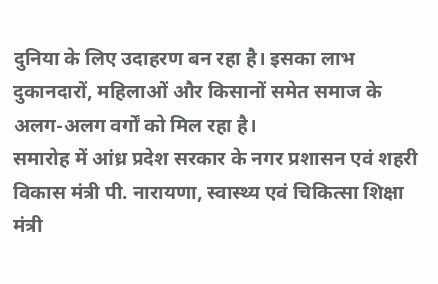दुनिया के लिए उदाहरण बन रहा है। इसका लाभ दुकानदारों, महिलाओं और किसानों समेत समाज के अलग-अलग वर्गों को मिल रहा है।
समारोह में आंध्र प्रदेश सरकार के नगर प्रशासन एवं शहरी विकास मंत्री पी. नारायणा, स्वास्थ्य एवं चिकित्सा शिक्षा मंत्री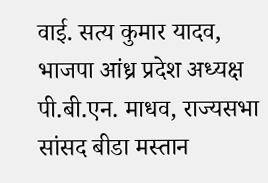वाई. सत्य कुमार यादव, भाजपा आंध्र प्रदेश अध्यक्ष पी.बी.एन. माधव, राज्यसभा सांसद बीडा मस्तान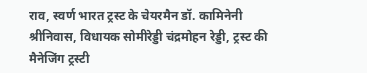राव, स्वर्ण भारत ट्रस्ट के चेयरमैन डॉ. कामिनेनी श्रीनिवास, विधायक सोमीरेड्डी चंद्रमोहन रेड्डी, ट्रस्ट की मैनेजिंग ट्रस्टी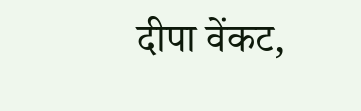दीपा वेंकट,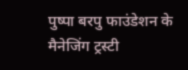पुष्पा बरपु फाउंडेशन के मैनेजिंग ट्रस्टी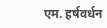एम. हर्षवर्धन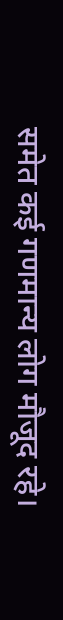समेत कई गणमान्य लोग मौजूद रहे।